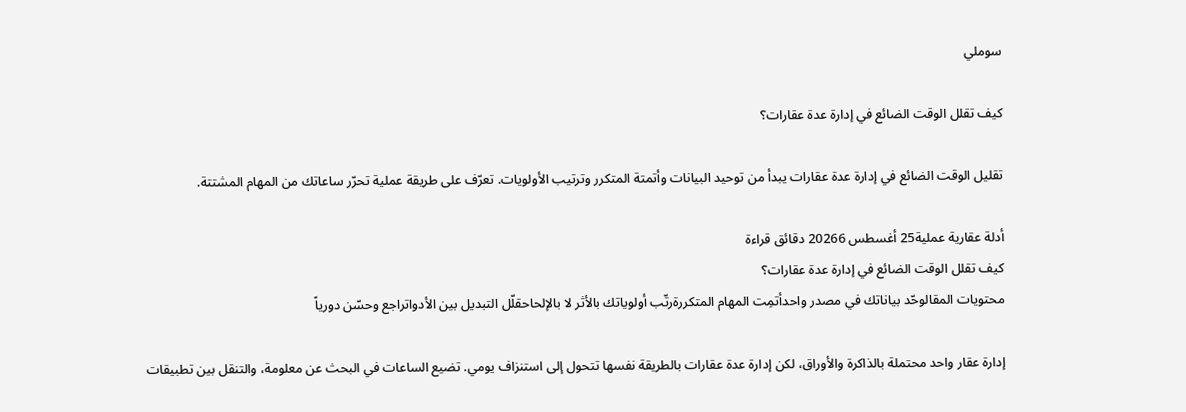سوملي

كيف تقلل الوقت الضائع في إدارة عدة عقارات؟

تقليل الوقت الضائع في إدارة عدة عقارات يبدأ من توحيد البيانات وأتمتة المتكرر وترتيب الأولويات. تعرّف على طريقة عملية تحرّر ساعاتك من المهام المشتتة.

أدلة عقارية عملية25 أغسطس 20266 دقائق قراءة
كيف تقلل الوقت الضائع في إدارة عدة عقارات؟
محتويات المقالوحّد بياناتك في مصدر واحدأتمِت المهام المتكررةرتّب أولوياتك بالأثر لا بالإلحاحقلّل التبديل بين الأدواتراجع وحسّن دورياً

إدارة عقار واحد محتملة بالذاكرة والأوراق، لكن إدارة عدة عقارات بالطريقة نفسها تتحول إلى استنزاف يومي. تضيع الساعات في البحث عن معلومة، والتنقل بين تطبيقات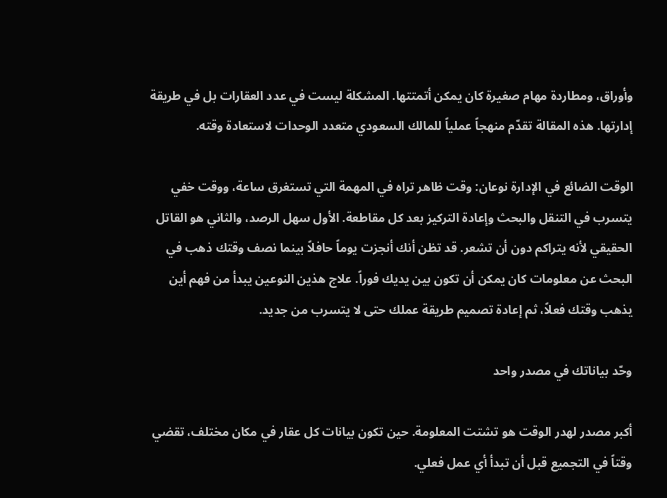وأوراق، ومطاردة مهام صغيرة كان يمكن أتمتتها. المشكلة ليست في عدد العقارات بل في طريقة إدارتها. هذه المقالة تقدّم منهجاً عملياً للمالك السعودي متعدد الوحدات لاستعادة وقته.

الوقت الضائع في الإدارة نوعان: وقت ظاهر تراه في المهمة التي تستغرق ساعة، ووقت خفي يتسرب في التنقل والبحث وإعادة التركيز بعد كل مقاطعة. الأول سهل الرصد، والثاني هو القاتل الحقيقي لأنه يتراكم دون أن تشعر. قد تظن أنك أنجزت يوماً حافلاً بينما نصف وقتك ذهب في البحث عن معلومات كان يمكن أن تكون بين يديك فوراً. علاج هذين النوعين يبدأ من فهم أين يذهب وقتك فعلاً، ثم إعادة تصميم طريقة عملك حتى لا يتسرب من جديد.

وحّد بياناتك في مصدر واحد

أكبر مصدر لهدر الوقت هو تشتت المعلومة. حين تكون بيانات كل عقار في مكان مختلف، تقضي وقتاً في التجميع قبل أن تبدأ أي عمل فعلي.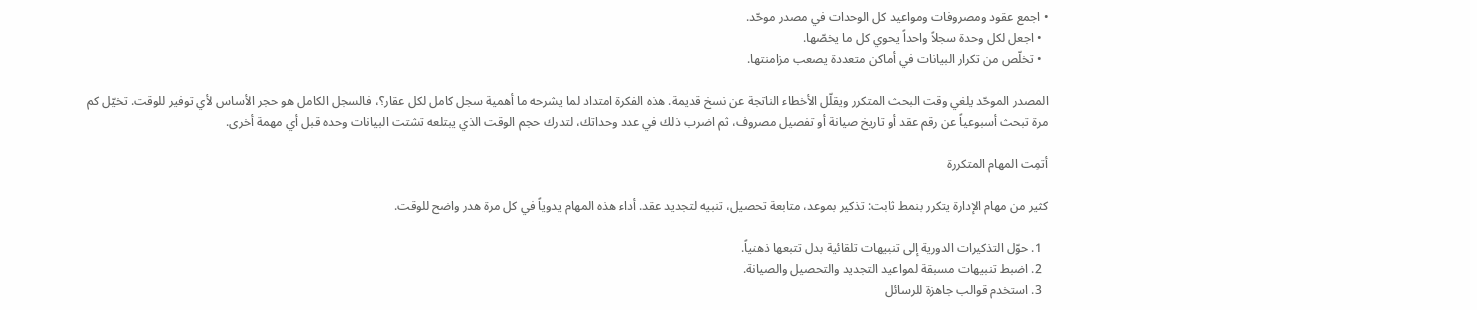• اجمع عقود ومصروفات ومواعيد كل الوحدات في مصدر موحّد.
  • اجعل لكل وحدة سجلاً واحداً يحوي كل ما يخصّها.
  • تخلّص من تكرار البيانات في أماكن متعددة يصعب مزامنتها.

المصدر الموحّد يلغي وقت البحث المتكرر ويقلّل الأخطاء الناتجة عن نسخ قديمة. هذه الفكرة امتداد لما يشرحه ما أهمية سجل كامل لكل عقار؟، فالسجل الكامل هو حجر الأساس لأي توفير للوقت. تخيّل كم مرة تبحث أسبوعياً عن رقم عقد أو تاريخ صيانة أو تفصيل مصروف، ثم اضرب ذلك في عدد وحداتك، لتدرك حجم الوقت الذي يبتلعه تشتت البيانات وحده قبل أي مهمة أخرى.

أتمِت المهام المتكررة

كثير من مهام الإدارة يتكرر بنمط ثابت: تذكير بموعد، متابعة تحصيل، تنبيه لتجديد عقد. أداء هذه المهام يدوياً في كل مرة هدر واضح للوقت.

  1. حوّل التذكيرات الدورية إلى تنبيهات تلقائية بدل تتبعها ذهنياً.
  2. اضبط تنبيهات مسبقة لمواعيد التجديد والتحصيل والصيانة.
  3. استخدم قوالب جاهزة للرسائل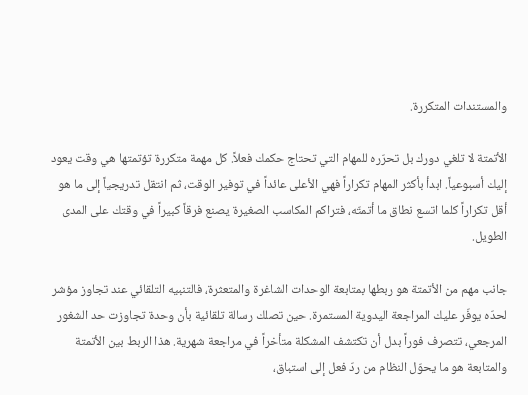والمستندات المتكررة.

الأتمتة لا تلغي دورك بل تحرّره للمهام التي تحتاج حكمك فعلاً. كل مهمة متكررة تؤتمتها هي وقت يعود إليك أسبوعياً. ابدأ بأكثر المهام تكراراً فهي الأعلى عائداً في توفير الوقت، ثم انتقل تدريجياً إلى ما هو أقل تكراراً كلما اتسع نطاق ما أتمتّه، فتراكم المكاسب الصغيرة يصنع فرقاً كبيراً في وقتك على المدى الطويل.

جانب مهم من الأتمتة هو ربطها بمتابعة الوحدات الشاغرة والمتعثرة، فالتنبيه التلقائي عند تجاوز مؤشر لحدّه يوفّر عليك المراجعة اليدوية المستمرة. حين تصلك رسالة تلقائية بأن وحدة تجاوزت حد الشغور المرجعي، تتصرف فوراً بدل أن تكتشف المشكلة متأخراً في مراجعة شهرية. هذا الربط بين الأتمتة والمتابعة هو ما يحوّل النظام من ردّ فعل إلى استباق،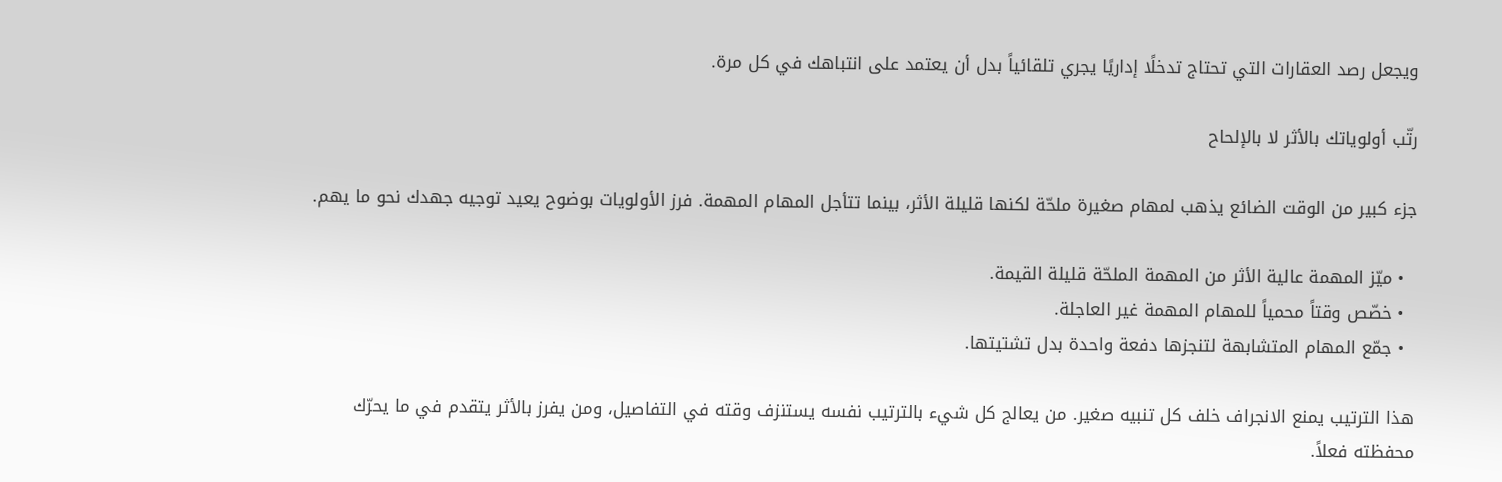ويجعل رصد العقارات التي تحتاج تدخلًا إداريًا يجري تلقائياً بدل أن يعتمد على انتباهك في كل مرة.

رتّب أولوياتك بالأثر لا بالإلحاح

جزء كبير من الوقت الضائع يذهب لمهام صغيرة ملحّة لكنها قليلة الأثر، بينما تتأجل المهام المهمة. فرز الأولويات بوضوح يعيد توجيه جهدك نحو ما يهم.

  • ميّز المهمة عالية الأثر من المهمة الملحّة قليلة القيمة.
  • خصّص وقتاً محمياً للمهام المهمة غير العاجلة.
  • جمّع المهام المتشابهة لتنجزها دفعة واحدة بدل تشتيتها.

هذا الترتيب يمنع الانجراف خلف كل تنبيه صغير. من يعالج كل شيء بالترتيب نفسه يستنزف وقته في التفاصيل، ومن يفرز بالأثر يتقدم في ما يحرّك محفظته فعلاً.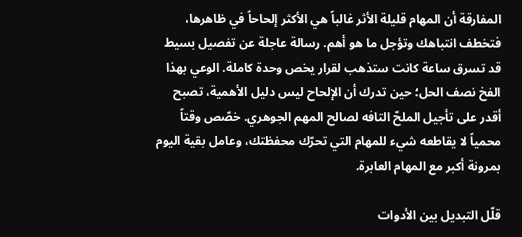المفارقة أن المهام قليلة الأثر غالباً هي الأكثر إلحاحاً في ظاهرها، فتخطف انتباهك وتؤجل ما هو أهم. رسالة عاجلة عن تفصيل بسيط قد تسرق ساعة كانت ستذهب لقرار يخص وحدة كاملة. الوعي بهذا الفخ نصف الحل؛ حين تدرك أن الإلحاح ليس دليل الأهمية، تصبح أقدر على تأجيل الملحّ التافه لصالح المهم الجوهري. خصّص وقتاً محمياً لا يقاطعه شيء للمهام التي تحرّك محفظتك، وعامل بقية اليوم بمرونة أكبر مع المهام العابرة.

قلّل التبديل بين الأدوات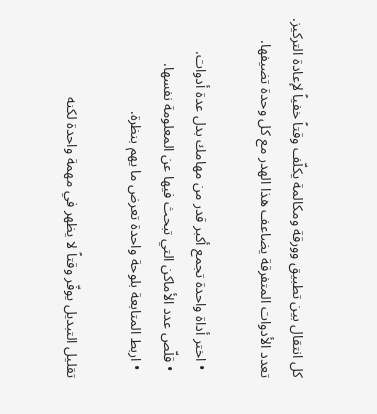كل انتقال بين تطبيق وورقة ومكالمة يكلّف وقتاً خفياً لإعادة التركيز. تعدد الأدوات المتفرقة يضاعف هذا الهدر مع كل وحدة تضيفها.

  • اختر أداة واحدة تجمع أكبر قدر من مهامك بدل عدة أدوات.
  • قلّص عدد الأماكن التي تبحث فيها عن المعلومة نفسها.
  • اربط المتابعة بلوحة واحدة تعرض ما يهم بنظرة.

تقليل التبديل يوفّر وقتاً لا يظهر في مهمة واحدة لكنه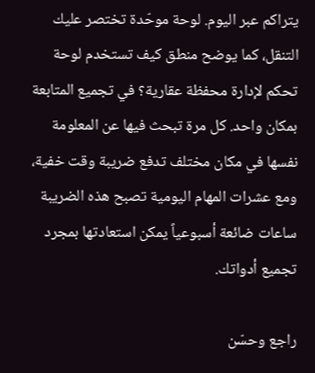يتراكم عبر اليوم. لوحة موحّدة تختصر عليك التنقل، كما يوضح منطق كيف تستخدم لوحة تحكم لإدارة محفظة عقارية؟ في تجميع المتابعة بمكان واحد. كل مرة تبحث فيها عن المعلومة نفسها في مكان مختلف تدفع ضريبة وقت خفية، ومع عشرات المهام اليومية تصبح هذه الضريبة ساعات ضائعة أسبوعياً يمكن استعادتها بمجرد تجميع أدواتك.

راجع وحسّن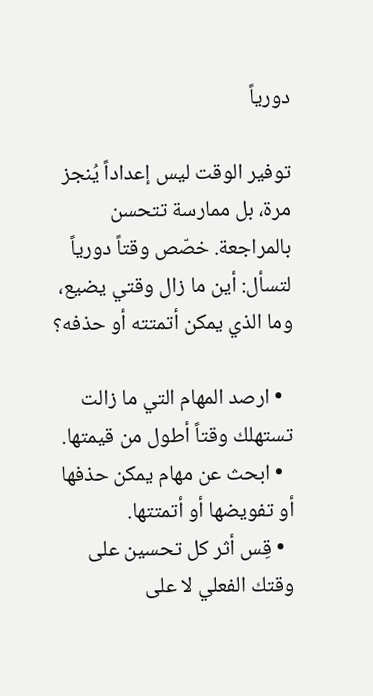دورياً

توفير الوقت ليس إعداداً يُنجز مرة، بل ممارسة تتحسن بالمراجعة. خصّص وقتاً دورياً لتسأل: أين ما زال وقتي يضيع، وما الذي يمكن أتمتته أو حذفه؟

  • ارصد المهام التي ما زالت تستهلك وقتاً أطول من قيمتها.
  • ابحث عن مهام يمكن حذفها أو تفويضها أو أتمتتها.
  • قِس أثر كل تحسين على وقتك الفعلي لا على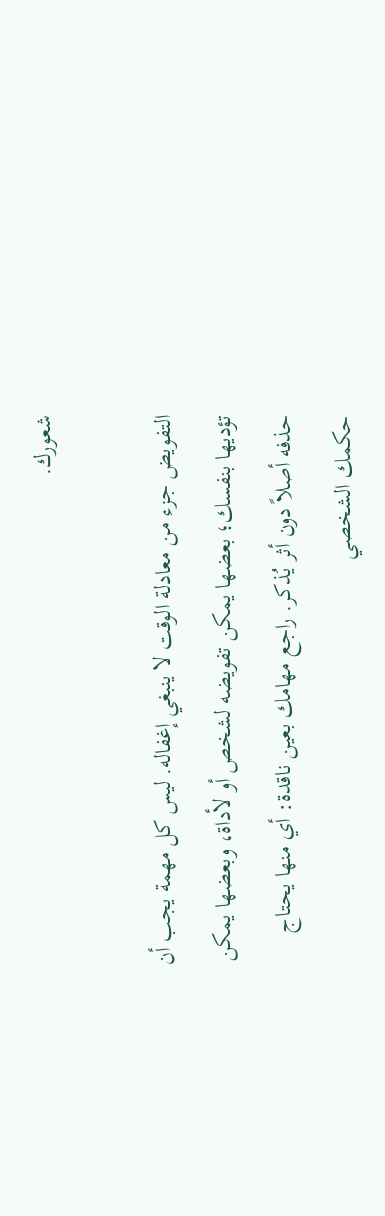شعورك.

التفويض جزء من معادلة الوقت لا ينبغي إغفاله. ليس كل مهمة يجب أن تؤديها بنفسك؛ بعضها يمكن تفويضه لشخص أو لأداة، وبعضها يمكن حذفه أصلاً دون أثر يُذكر. راجع مهامك بعين ناقدة: أي منها يحتاج حكمك الشخصي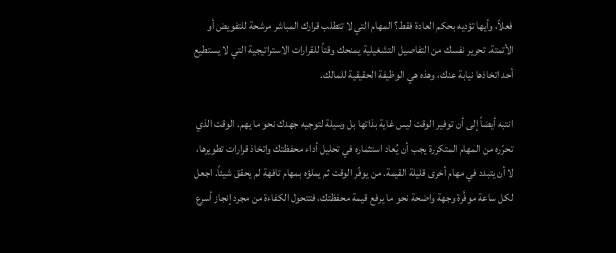فعلاً، وأيها تؤديه بحكم العادة فقط؟ المهام التي لا تتطلب قرارك المباشر مرشحة للتفويض أو الأتمتة. تحرير نفسك من التفاصيل التشغيلية يمنحك وقتاً للقرارات الاستراتيجية التي لا يستطيع أحد اتخاذها نيابة عنك، وهذه هي الوظيفة الحقيقية للمالك.

انتبه أيضاً إلى أن توفير الوقت ليس غاية بذاتها بل وسيلة لتوجيه جهدك نحو ما يهم. الوقت الذي تحرّره من المهام المتكررة يجب أن يُعاد استثماره في تحليل أداء محفظتك واتخاذ قرارات تطويرها، لا أن يتبدد في مهام أخرى قليلة القيمة. من يوفّر الوقت ثم يملؤه بمهام تافهة لم يحقق شيئاً. اجعل لكل ساعة موفَّرة وجهة واضحة نحو ما يرفع قيمة محفظتك، فتتحول الكفاءة من مجرد إنجاز أسرع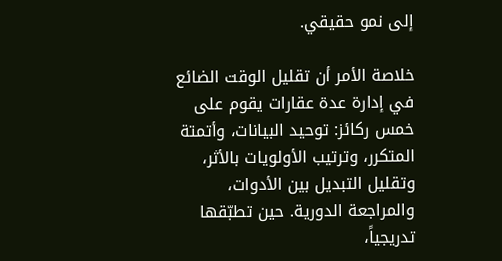إلى نمو حقيقي.

خلاصة الأمر أن تقليل الوقت الضائع في إدارة عدة عقارات يقوم على خمس ركائز: توحيد البيانات، وأتمتة المتكرر، وترتيب الأولويات بالأثر، وتقليل التبديل بين الأدوات، والمراجعة الدورية. حين تطبّقها تدريجياً،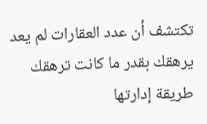تكتشف أن عدد العقارات لم يعد يرهقك بقدر ما كانت ترهقك طريقة إدارتها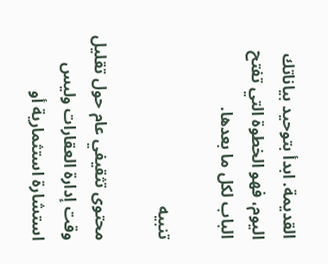القديمة. ابدأ بتوحيد بياناتك اليوم، فهو الخطوة التي تفتح الباب لكل ما بعدها.

تنبيه

محتوى تثقيفي عام حول تقليل وقت إدارة العقارات وليس استشارة استثمارية أو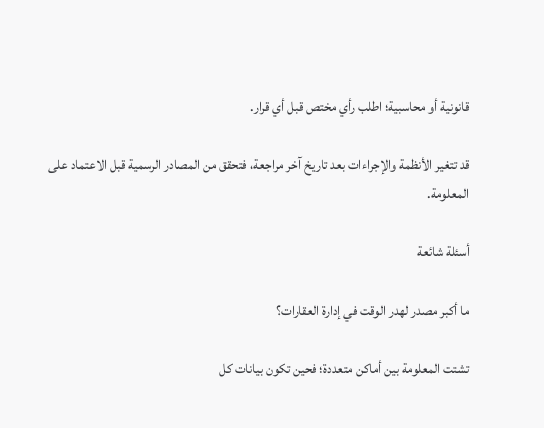قانونية أو محاسبية؛ اطلب رأي مختص قبل أي قرار.

قد تتغير الأنظمة والإجراءات بعد تاريخ آخر مراجعة، فتحقق من المصادر الرسمية قبل الاعتماد على المعلومة.

أسئلة شائعة

ما أكبر مصدر لهدر الوقت في إدارة العقارات؟

تشتت المعلومة بين أماكن متعددة؛ فحين تكون بيانات كل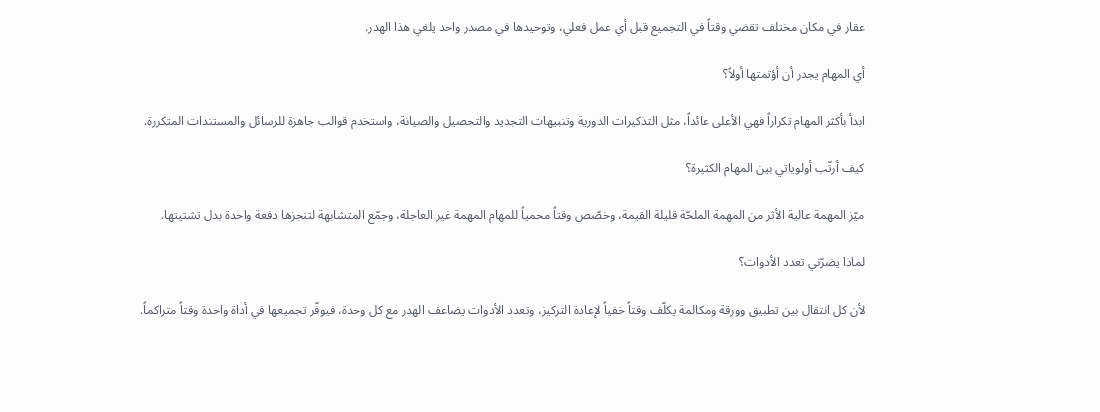عقار في مكان مختلف تقضي وقتاً في التجميع قبل أي عمل فعلي، وتوحيدها في مصدر واحد يلغي هذا الهدر.

أي المهام يجدر أن أؤتمتها أولاً؟

ابدأ بأكثر المهام تكراراً فهي الأعلى عائداً، مثل التذكيرات الدورية وتنبيهات التجديد والتحصيل والصيانة، واستخدم قوالب جاهزة للرسائل والمستندات المتكررة.

كيف أرتّب أولوياتي بين المهام الكثيرة؟

ميّز المهمة عالية الأثر من المهمة الملحّة قليلة القيمة، وخصّص وقتاً محمياً للمهام المهمة غير العاجلة، وجمّع المتشابهة لتنجزها دفعة واحدة بدل تشتيتها.

لماذا يضرّني تعدد الأدوات؟

لأن كل انتقال بين تطبيق وورقة ومكالمة يكلّف وقتاً خفياً لإعادة التركيز، وتعدد الأدوات يضاعف الهدر مع كل وحدة، فيوفّر تجميعها في أداة واحدة وقتاً متراكماً.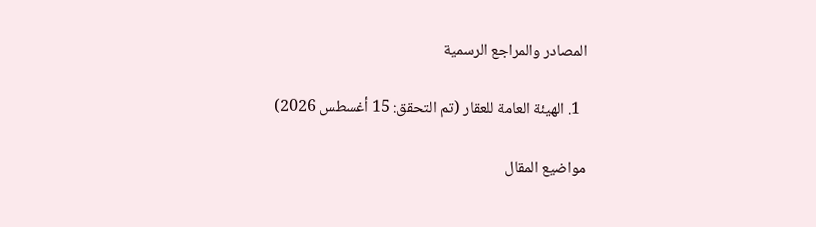المصادر والمراجع الرسمية

  1. الهيئة العامة للعقار (تم التحقق: 15 أغسطس 2026)

مواضيع المقال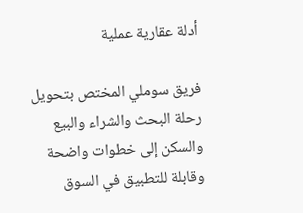أدلة عقارية عملية

فريق سوملي المختص بتحويل رحلة البحث والشراء والبيع والسكن إلى خطوات واضحة وقابلة للتطبيق في السوق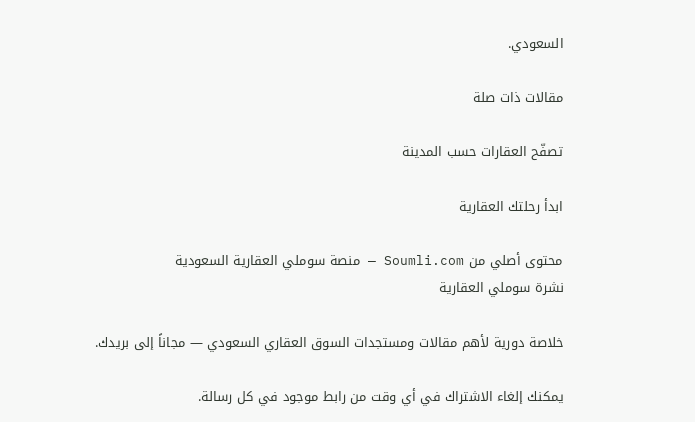السعودي.

مقالات ذات صلة

تصفّح العقارات حسب المدينة

ابدأ رحلتك العقارية

محتوى أصلي من Soumli.com — منصة سوملي العقارية السعودية
نشرة سوملي العقارية

خلاصة دورية لأهم مقالات ومستجدات السوق العقاري السعودي — مجاناً إلى بريدك.

يمكنك إلغاء الاشتراك في أي وقت من رابط موجود في كل رسالة.